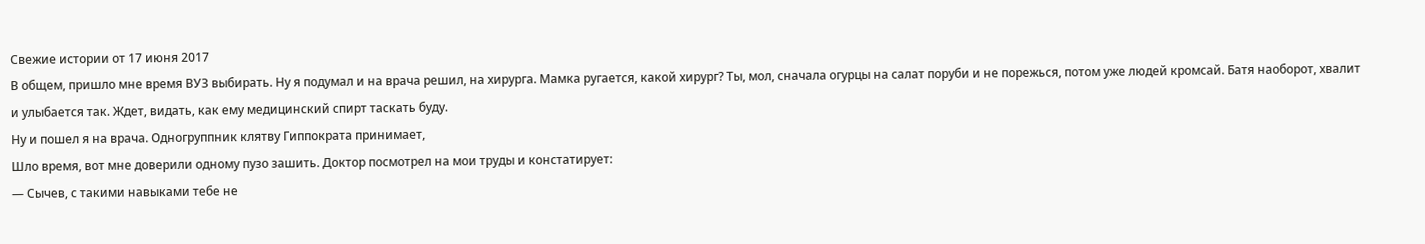Свежие истории от 17 июня 2017
В общем, пришло мне время ВУЗ выбирать. Ну я подумал и на врача решил, на хирурга. Мамка ругается, какой хирург? Ты, мол, сначала огурцы на салат поруби и не порежься, потом уже людей кромсай. Батя наоборот, хвалит и улыбается так. Ждет, видать, как ему медицинский спирт таскать буду.
Ну и пошел я на врача. Одногруппник клятву Гиппократа принимает,
Шло время, вот мне доверили одному пузо зашить. Доктор посмотрел на мои труды и констатирует:
— Сычев, с такими навыками тебе не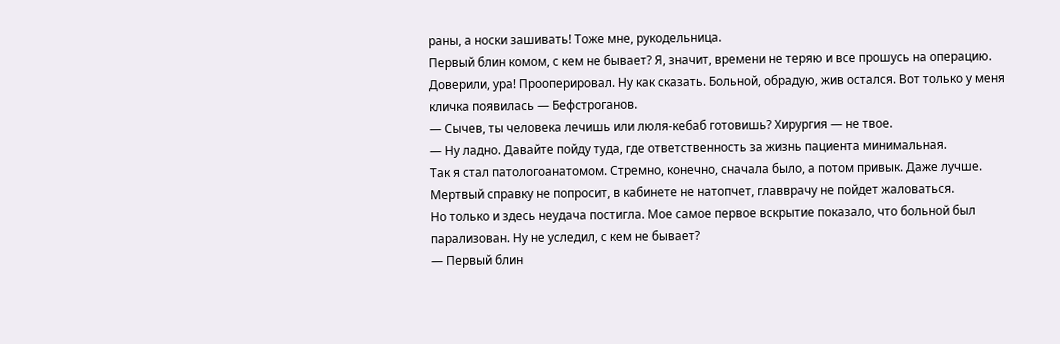раны, а носки зашивать! Тоже мне, рукодельница.
Первый блин комом, с кем не бывает? Я, значит, времени не теряю и все прошусь на операцию. Доверили, ура! Прооперировал. Ну как сказать. Больной, обрадую, жив остался. Вот только у меня кличка появилась — Бефстроганов.
— Сычев, ты человека лечишь или люля-кебаб готовишь? Хирургия — не твое.
— Ну ладно. Давайте пойду туда, где ответственность за жизнь пациента минимальная.
Так я стал патологоанатомом. Стремно, конечно, сначала было, а потом привык. Даже лучше. Мертвый справку не попросит, в кабинете не натопчет, главврачу не пойдет жаловаться.
Но только и здесь неудача постигла. Мое самое первое вскрытие показало, что больной был парализован. Ну не уследил, с кем не бывает?
— Первый блин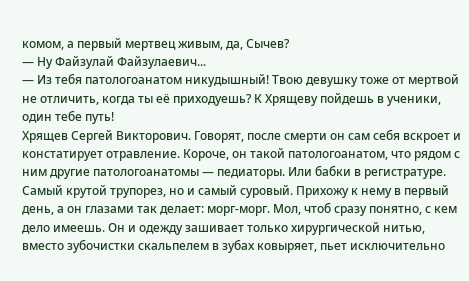комом, а первый мертвец живым, да, Сычев?
— Ну Файзулай Файзулаевич...
— Из тебя патологоанатом никудышный! Твою девушку тоже от мертвой не отличить, когда ты её приходуешь? К Хрящеву пойдешь в ученики, один тебе путь!
Хрящев Сергей Викторович. Говорят, после смерти он сам себя вскроет и констатирует отравление. Короче, он такой патологоанатом, что рядом с ним другие патологоанатомы — педиаторы. Или бабки в регистратуре.
Самый крутой трупорез, но и самый суровый. Прихожу к нему в первый день, а он глазами так делает: морг-морг. Мол, чтоб сразу понятно, с кем дело имеешь. Он и одежду зашивает только хирургической нитью, вместо зубочистки скальпелем в зубах ковыряет, пьет исключительно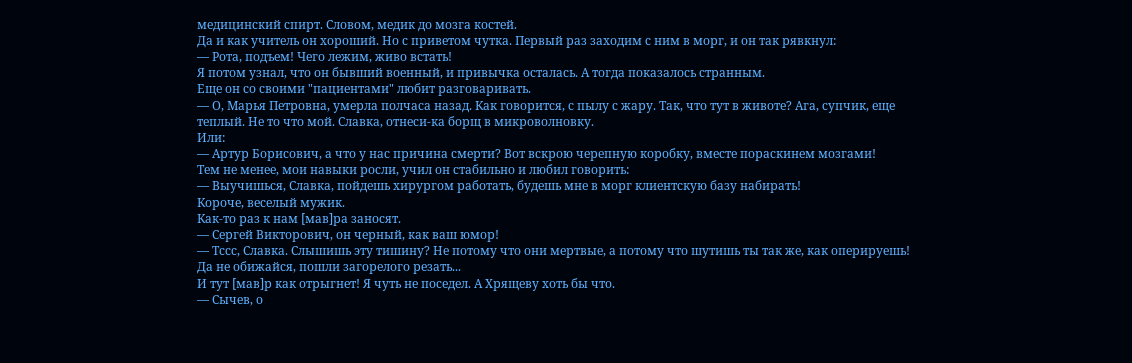медицинский спирт. Словом, медик до мозга костей.
Да и как учитель он хороший. Но с приветом чутка. Первый раз заходим с ним в морг, и он так рявкнул:
— Рота, подъем! Чего лежим, живо встать!
Я потом узнал, что он бывший военный, и привычка осталась. А тогда показалось странным.
Еще он со своими "пациентами" любит разговаривать.
— О, Марья Петровна, умерла полчаса назад. Как говорится, с пылу с жару. Так, что тут в животе? Ага, супчик, еще теплый. Не то что мой. Славка, отнеси-ка борщ в микроволновку.
Или:
— Артур Борисович, а что у нас причина смерти? Вот вскрою черепную коробку, вместе пораскинем мозгами!
Тем не менее, мои навыки росли, учил он стабильно и любил говорить:
— Выучишься, Славка, пойдешь хирургом работать, будешь мне в морг клиентскую базу набирать!
Короче, веселый мужик.
Как-то раз к нам [мав]ра заносят.
— Сергей Викторович, он черный, как ваш юмор!
— Тссс, Славка. Слышишь эту тишину? Не потому что они мертвые, а потому что шутишь ты так же, как оперируешь! Да не обижайся, пошли загорелого резать...
И тут [мав]р как отрыгнет! Я чуть не поседел. А Хрящеву хоть бы что.
— Сычев, о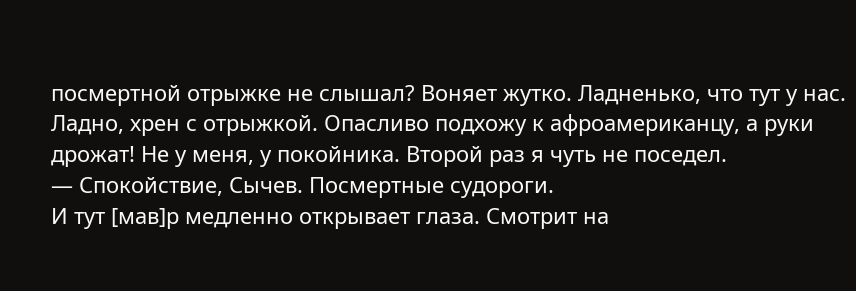посмертной отрыжке не слышал? Воняет жутко. Ладненько, что тут у нас.
Ладно, хрен с отрыжкой. Опасливо подхожу к афроамериканцу, а руки дрожат! Не у меня, у покойника. Второй раз я чуть не поседел.
— Спокойствие, Сычев. Посмертные судороги.
И тут [мав]р медленно открывает глаза. Смотрит на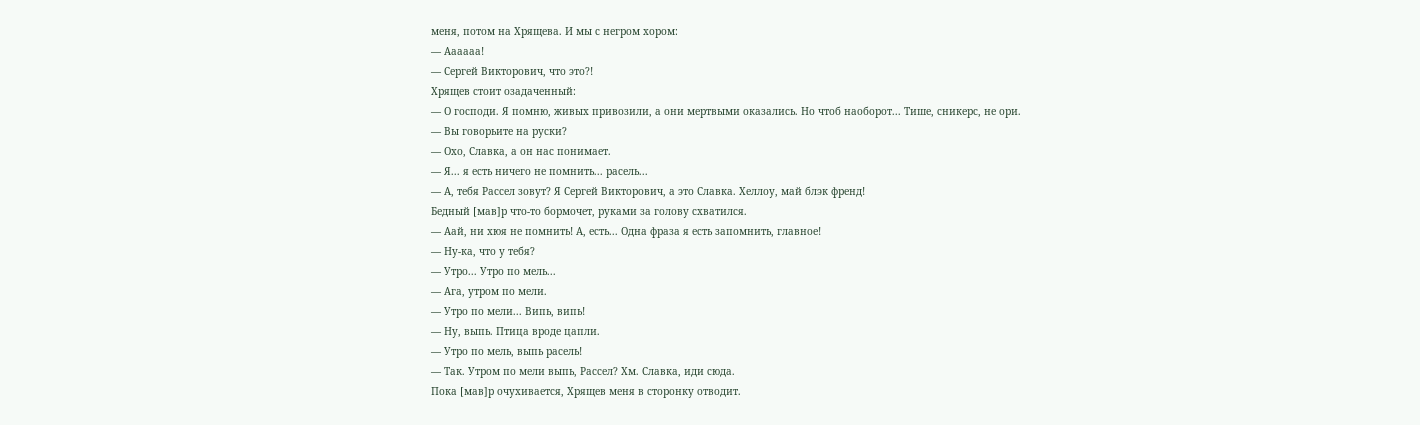меня, потом на Хрящева. И мы с негром хором:
— Аааааа!
— Сергей Викторович, что это?!
Хрящев стоит озадаченный:
— О господи. Я помню, живых привозили, а они мертвыми оказались. Но чтоб наоборот... Тише, сникерс, не ори.
— Вы говорьите на руски?
— Охо, Славка, а он нас понимает.
— Я... я есть ничего не помнить... расель...
— А, тебя Рассел зовут? Я Сергей Викторович, а это Славка. Хеллоу, май блэк френд!
Бедный [мав]р что-то бормочет, руками за голову схватился.
— Аай, ни хюя не помнить! А, есть... Одна фраза я есть запомнить, главное!
— Ну-ка, что у тебя?
— Утро... Утро по мель...
— Ага, утром по мели.
— Утро по мели... Випь, випь!
— Ну, выпь. Птица вроде цапли.
— Утро по мель, выпь расель!
— Так. Утром по мели выпь, Рассел? Хм. Славка, иди сюда.
Пока [мав]р очухивается, Хрящев меня в сторонку отводит.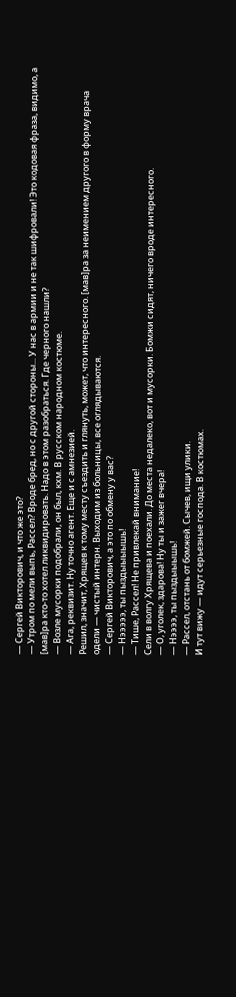— Сергей Викторович, и что же это?
— Утром по мели выпь, Рассел? Вроде бред, но с другой стороны... У нас в армии и не так шифровали! Это кодовая фраза, видимо, а [мав]ра кто-то хотел ликвидировать. Надо в этом разобраться. Где черного нашли?
— Возле мусорки подобрали, он был, кхм. В русском народном костюме.
— Ага, реквизит. Ну точно агент. Еще и с амнезией.
Решил, значит, Хрящев к тому месту съездить и глянуть, может, что интересного. [мав]ра за неимением другого в форму врача одели — чистый интерн. Выходим из больницы, все оглядываются.
— Сергей Викторович, а это по обмену у вас?
— Нэээээ, ты пыздыыыышь!
— Тише, Рассел! Не привлекай внимание!
Сели в волгу Хрящева и поехали. До места недалеко, вот и мусорки. Бомжи сидят, ничего вроде интересного.
— О, уголек, здарова! Ну ты и зажег вчера!
— Нээээ, ты пыздыыышь!
— Рассел, отстань от бомжей. Сычев, ищи улики.
И тут вижу — идут серьезные господа. В костюмах.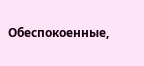Обеспокоенные,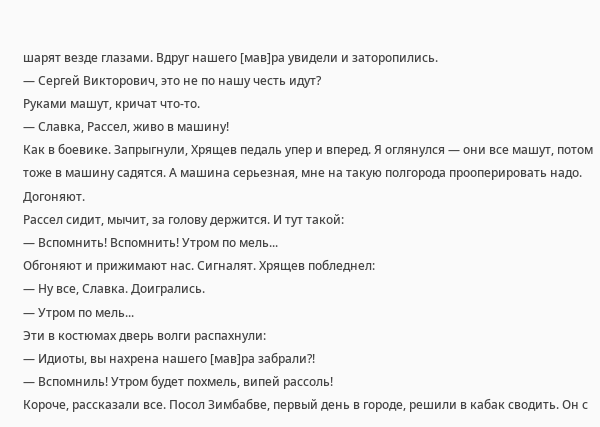шарят везде глазами. Вдруг нашего [мав]ра увидели и заторопились.
— Сергей Викторович, это не по нашу честь идут?
Руками машут, кричат что-то.
— Славка, Рассел, живо в машину!
Как в боевике. Запрыгнули, Хрящев педаль упер и вперед. Я оглянулся — они все машут, потом тоже в машину садятся. А машина серьезная, мне на такую полгорода прооперировать надо. Догоняют.
Рассел сидит, мычит, за голову держится. И тут такой:
— Вспомнить! Вспомнить! Утром по мель...
Обгоняют и прижимают нас. Сигналят. Хрящев побледнел:
— Ну все, Славка. Доигрались.
— Утром по мель...
Эти в костюмах дверь волги распахнули:
— Идиоты, вы нахрена нашего [мав]ра забрали?!
— Вспомниль! Утром будет похмель, випей рассоль!
Короче, рассказали все. Посол Зимбабве, первый день в городе, решили в кабак сводить. Он с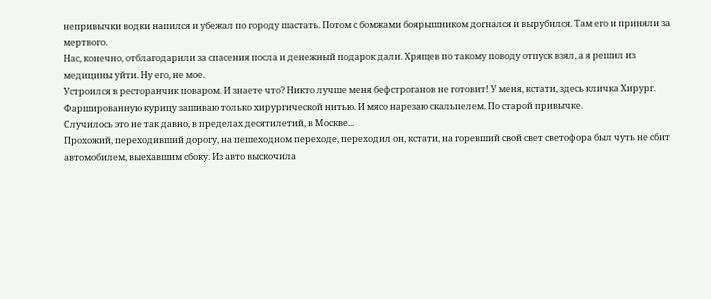непривычки водки напился и убежал по городу шастать. Потом с бомжами боярышником догнался и вырубился. Там его и приняли за мертвого.
Нас, конечно, отблагодарили за спасения посла и денежный подарок дали. Хрящев по такому поводу отпуск взял, а я решил из медицины уйти. Ну его, не мое.
Устроился в ресторанчик поваром. И знаете что? Никто лучше меня бефстроганов не готовит! У меня, кстати, здесь кличка Хирург. Фаршированную курицу зашиваю только хирургической нитью. И мясо нарезаю скальпелем. По старой привычке.
Случилось это не так давно, в пределах десятилетий, в Москве...
Прохожий, переходивший дорогу, на пешеходном переходе, переходил он, кстати, на горевший свой свет светофора был чуть не сбит автомобилем, выехавшим сбоку. Из авто выскочила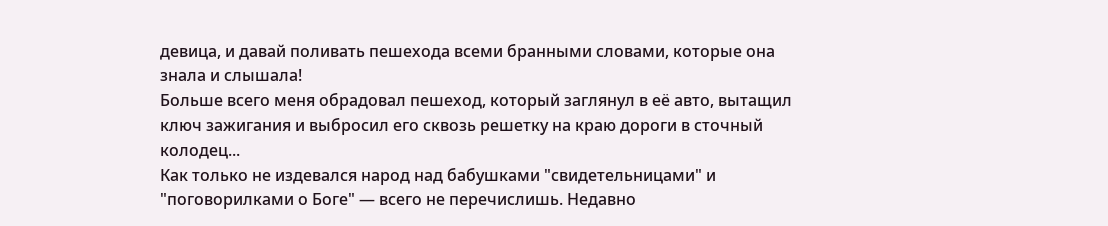девица, и давай поливать пешехода всеми бранными словами, которые она знала и слышала!
Больше всего меня обрадовал пешеход, который заглянул в её авто, вытащил ключ зажигания и выбросил его сквозь решетку на краю дороги в сточный колодец...
Как только не издевался народ над бабушками "свидетельницами" и "поговорилками о Боге" — всего не перечислишь. Недавно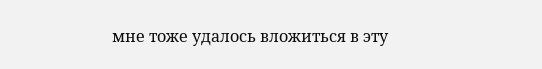мне тоже удалось вложиться в эту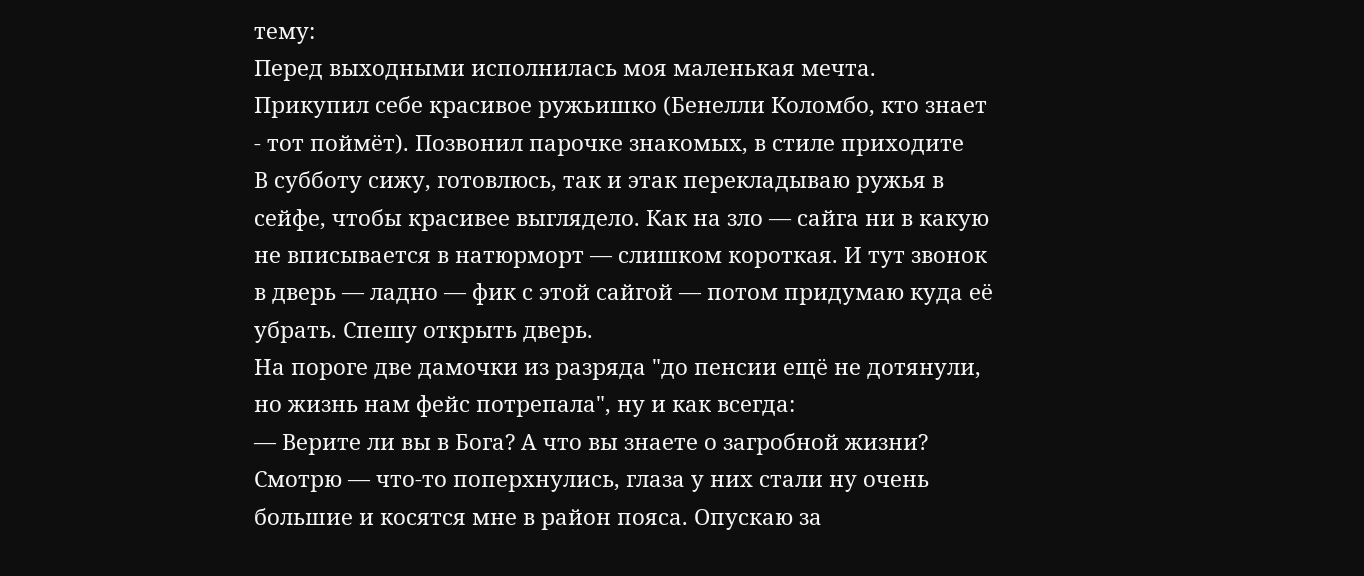тему:
Перед выходными исполнилась моя маленькая мечта. Прикупил себе красивое ружьишко (Бенелли Коломбо, кто знает - тот поймёт). Позвонил парочке знакомых, в стиле приходите
В субботу сижу, готовлюсь, так и этак перекладываю ружья в сейфе, чтобы красивее выглядело. Как на зло — сайга ни в какую не вписывается в натюрморт — слишком короткая. И тут звонок в дверь — ладно — фик с этой сайгой — потом придумаю куда её убрать. Спешу открыть дверь.
На пороге две дамочки из разряда "до пенсии ещё не дотянули, но жизнь нам фейс потрепала", ну и как всегда:
— Верите ли вы в Бога? А что вы знаете о загробной жизни?
Смотрю — что-то поперхнулись, глаза у них стали ну очень большие и косятся мне в район пояса. Опускаю за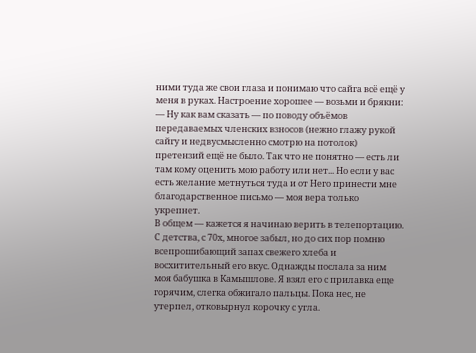ними туда же свои глаза и понимаю что сайга всё ещё у меня в руках. Настроение хорошее — возьми и брякни:
— Ну как вам сказать — по поводу объёмов передаваемых членских взносов (нежно глажу рукой сайгу и недвусмысленно смотрю на потолок) претензий ещё не было. Так что не понятно — есть ли там кому оценить мою работу или нет... Но если у вас есть желание метнуться туда и от Него принести мне благодарственное письмо — моя вера только укрепнет.
В общем — кажется я начинаю верить в телепортацию.
С детства, с 70х, многое забыл, но до сих пор помню всепрошибающий запах свежего хлеба и восхитительный его вкус. Однажды послала за ним моя бабушка в Камышлове. Я взял его с прилавка еще горячим, слегка обжигало пальцы. Пока нес, не утерпел, отковырнул корочку с угла.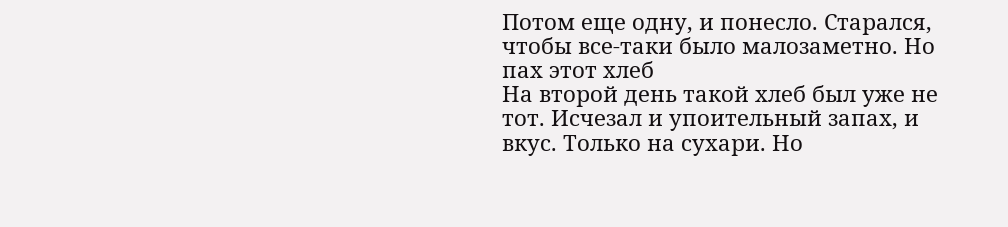Потом еще одну, и понесло. Старался, чтобы все-таки было малозаметно. Но пах этот хлеб
На второй день такой хлеб был уже не тот. Исчезал и упоительный запах, и вкус. Только на сухари. Но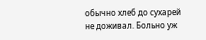обычно хлеб до сухарей не доживал. Больно уж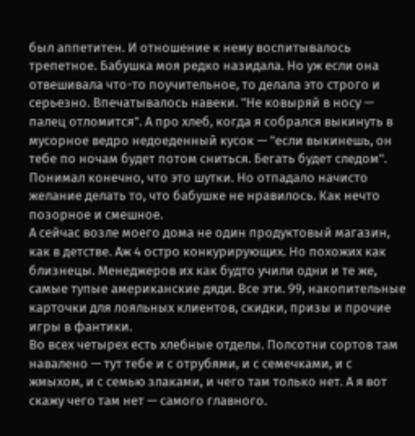был аппетитен. И отношение к нему воспитывалось трепетное. Бабушка моя редко назидала. Но уж если она отвешивала что-то поучительное, то делала это строго и серьезно. Впечатывалось навеки. "Не ковыряй в носу — палец отломится". А про хлеб, когда я собрался выкинуть в мусорное ведро недоеденный кусок — "если выкинешь, он тебе по ночам будет потом сниться. Бегать будет следом".
Понимал конечно, что это шутки. Но отпадало начисто желание делать то, что бабушке не нравилось. Как нечто позорное и смешное.
А сейчас возле моего дома не один продуктовый магазин, как в детстве. Аж 4 остро конкурирующих. Но похожих как близнецы. Менеджеров их как будто учили одни и те же, самые тупые американские дяди. Все эти. 99, накопительные карточки для лояльных клиентов, скидки, призы и прочие игры в фантики.
Во всех четырех есть хлебные отделы. Полсотни сортов там навалено — тут тебе и с отрубями, и с семечками, и с жмыхом, и с семью злаками, и чего там только нет. А я вот скажу чего там нет — самого главного.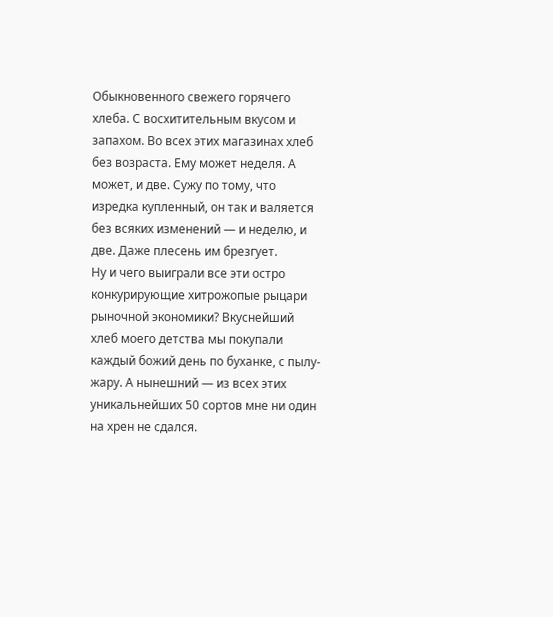Обыкновенного свежего горячего хлеба. С восхитительным вкусом и запахом. Во всех этих магазинах хлеб без возраста. Ему может неделя. А может, и две. Сужу по тому, что изредка купленный, он так и валяется без всяких изменений — и неделю, и две. Даже плесень им брезгует.
Ну и чего выиграли все эти остро конкурирующие хитрожопые рыцари рыночной экономики? Вкуснейший хлеб моего детства мы покупали каждый божий день по буханке, с пылу-жару. А нынешний — из всех этих уникальнейших 50 сортов мне ни один на хрен не сдался.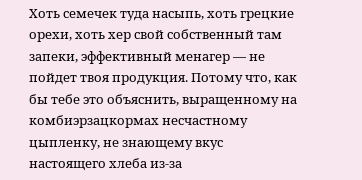Хоть семечек туда насыпь, хоть грецкие орехи, хоть хер свой собственный там запеки, эффективный менагер — не пойдет твоя продукция. Потому что, как бы тебе это объяснить, выращенному на комбиэрзацкормах несчастному цыпленку, не знающему вкус настоящего хлеба из-за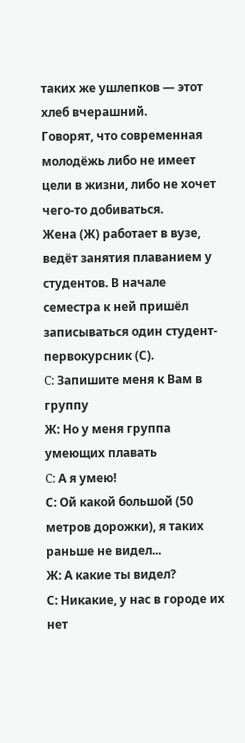таких же ушлепков — этот хлеб вчерашний.
Говорят, что современная молодёжь либо не имеет цели в жизни, либо не хочет чего-то добиваться.
Жена (Ж) работает в вузе, ведёт занятия плаванием у студентов. В начале семестра к ней пришёл записываться один студент-первокурсник (С).
C: Запишите меня к Вам в группу
Ж: Но у меня группа умеющих плавать
C: А я умею!
С: Ой какой большой (50 метров дорожки), я таких раньше не видел...
Ж: А какие ты видел?
С: Никакие, у нас в городе их нет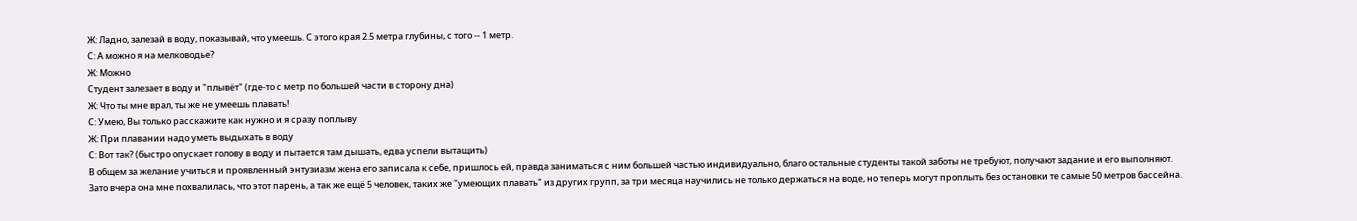Ж: Ладно, залезай в воду, показывай, что умеешь. С этого края 2.5 метра глубины, с того -- 1 метр.
С: А можно я на мелководье?
Ж: Можно
Студент залезает в воду и "плывёт" (где-то с метр по большей части в сторону дна)
Ж: Что ты мне врал, ты же не умеешь плавать!
С: Умею, Вы только расскажите как нужно и я сразу поплыву
Ж: При плавании надо уметь выдыхать в воду
С: Вот так? (быстро опускает голову в воду и пытается там дышать, едва успели вытащить)
В общем за желание учиться и проявленный энтузиазм жена его записала к себе, пришлось ей, правда заниматься с ним большей частью индивидуально, благо остальные студенты такой заботы не требуют, получают задание и его выполняют.
Зато вчера она мне похвалилась, что этот парень, а так же ещё 5 человек, таких же "умеющих плавать" из других групп, за три месяца научились не только держаться на воде, но теперь могут проплыть без остановки те самые 50 метров бассейна.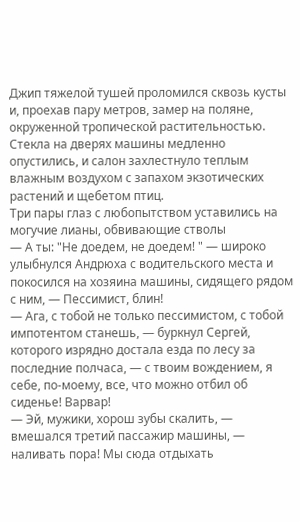Джип тяжелой тушей проломился сквозь кусты и, проехав пару метров, замер на поляне, окруженной тропической растительностью. Стекла на дверях машины медленно опустились, и салон захлестнуло теплым влажным воздухом с запахом экзотических растений и щебетом птиц.
Три пары глаз с любопытством уставились на могучие лианы, обвивающие стволы
— А ты: "Не доедем, не доедем! " — широко улыбнулся Андрюха с водительского места и покосился на хозяина машины, сидящего рядом с ним, — Пессимист, блин!
— Ага, с тобой не только пессимистом, с тобой импотентом станешь, — буркнул Сергей, которого изрядно достала езда по лесу за последние полчаса, — с твоим вождением, я себе, по-моему, все, что можно отбил об сиденье! Варвар!
— Эй, мужики, хорош зубы скалить, — вмешался третий пассажир машины, — наливать пора! Мы сюда отдыхать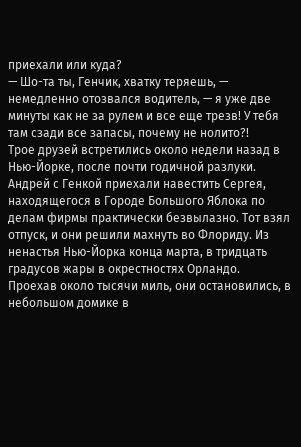приехали или куда?
— Шо-та ты, Генчик, хватку теряешь, — немедленно отозвался водитель, — я уже две минуты как не за рулем и все еще трезв! У тебя там сзади все запасы, почему не нолито?!
Трое друзей встретились около недели назад в Нью-Йорке, после почти годичной разлуки. Андрей с Генкой приехали навестить Сергея, находящегося в Городе Большого Яблока по делам фирмы практически безвылазно. Тот взял отпуск, и они решили махнуть во Флориду. Из ненастья Нью-Йорка конца марта, в тридцать градусов жары в окрестностях Орландо.
Проехав около тысячи миль, они остановились, в небольшом домике в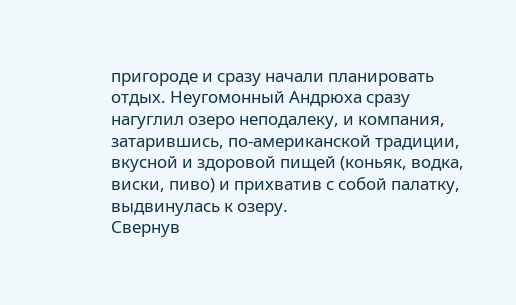пригороде и сразу начали планировать отдых. Неугомонный Андрюха сразу нагуглил озеро неподалеку, и компания, затарившись, по-американской традиции, вкусной и здоровой пищей (коньяк, водка, виски, пиво) и прихватив с собой палатку, выдвинулась к озеру.
Свернув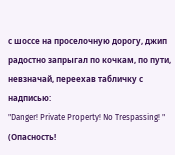с шоссе на проселочную дорогу, джип радостно запрыгал по кочкам, по пути, невзначай, переехав табличку с надписью:
"Danger! Private Property! No Trespassing! " (Опасность!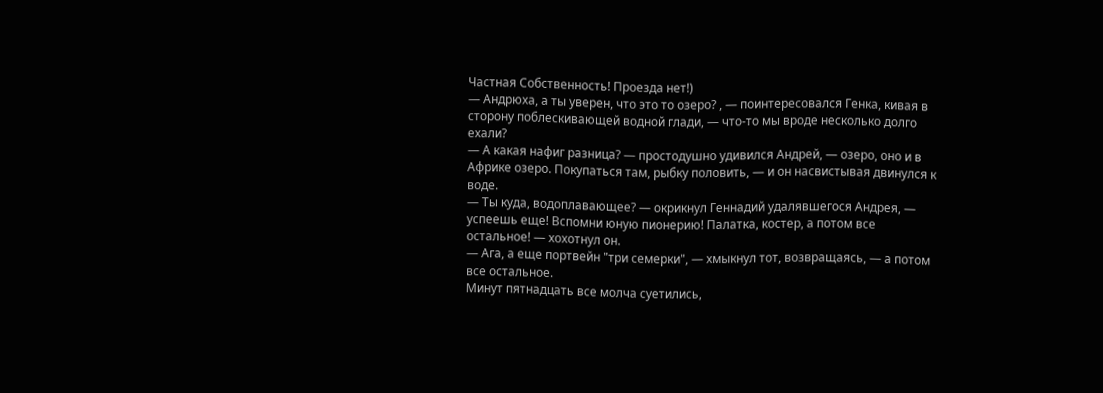Частная Собственность! Проезда нет!)
— Андрюха, а ты уверен, что это то озеро? , — поинтересовался Генка, кивая в сторону поблескивающей водной глади, — что-то мы вроде несколько долго ехали?
— А какая нафиг разница? — простодушно удивился Андрей, — озеро, оно и в Африке озеро. Покупаться там, рыбку половить, — и он насвистывая двинулся к воде.
— Ты куда, водоплавающее? — окрикнул Геннадий удалявшегося Андрея, — успеешь еще! Вспомни юную пионерию! Палатка, костер, а потом все остальное! — хохотнул он.
— Ага, а еще портвейн "три семерки", — хмыкнул тот, возвращаясь, — а потом все остальное.
Минут пятнадцать все молча суетились,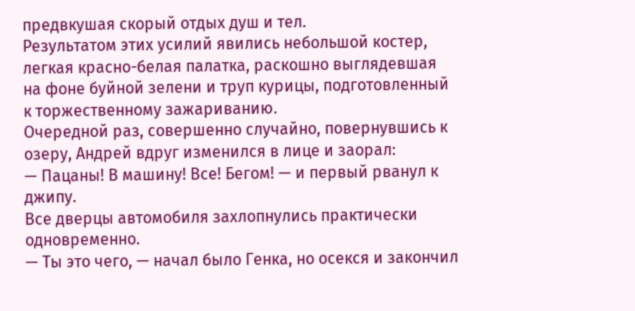предвкушая скорый отдых душ и тел.
Результатом этих усилий явились небольшой костер, легкая красно-белая палатка, раскошно выглядевшая на фоне буйной зелени и труп курицы, подготовленный к торжественному зажариванию.
Очередной раз, совершенно случайно, повернувшись к озеру, Андрей вдруг изменился в лице и заорал:
— Пацаны! В машину! Все! Бегом! — и первый рванул к джипу.
Все дверцы автомобиля захлопнулись практически одновременно.
— Ты это чего, — начал было Генка, но оceкся и закончил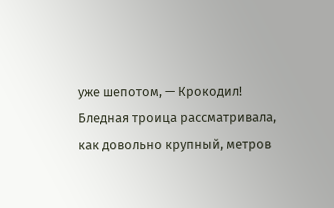уже шепотом, — Крокодил!
Бледная троица рассматривала, как довольно крупный, метров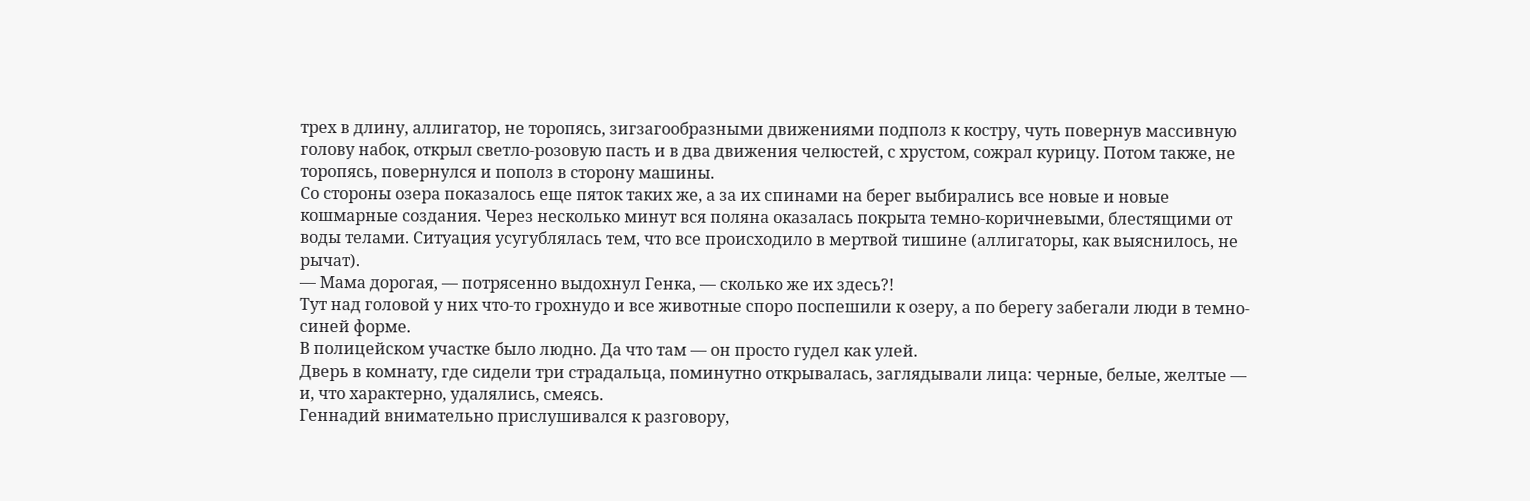трех в длину, аллигатор, не торопясь, зигзагообразными движениями подполз к костру, чуть повернув массивную голову набок, открыл светло-розовую пасть и в два движения челюстей, с хрустом, сожрал курицу. Потом также, не торопясь, повернулся и пополз в сторону машины.
Со стороны озера показалось еще пяток таких же, а за их спинами на берег выбирались все новые и новые кошмарные создания. Через несколько минут вся поляна оказалась покрыта темно-коричневыми, блестящими от воды телами. Ситуация усугублялась тем, что все происходило в мертвой тишине (аллигаторы, как выяснилось, не рычат).
— Мама дорогая, — потрясенно выдохнул Генка, — сколько же их здесь?!
Тут над головой у них что-то грохнудо и все животные споро поспешили к озеру, а по берегу забегали люди в темно-синей форме.
В полицейском участке было людно. Да что там — он просто гудел как улей.
Дверь в комнату, где сидели три страдальца, поминутно открывалась, заглядывали лица: черные, белые, желтые — и, что характерно, удалялись, смеясь.
Геннадий внимательно прислушивался к разговору,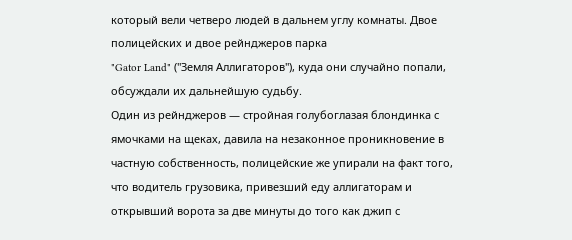который вели четверо людей в дальнем углу комнаты. Двое полицейских и двое рейнджеров парка
"Gator Land" ("Земля Аллигаторов"), куда они случайно попали, обсуждали их дальнейшую судьбу.
Один из рейнджеров — стройная голубоглазая блондинка с ямочками на щеках, давила на незаконное проникновение в частную собственность, полицейские же упирали на факт того, что водитель грузовика, привезший еду аллигаторам и открывший ворота за две минуты до того как джип с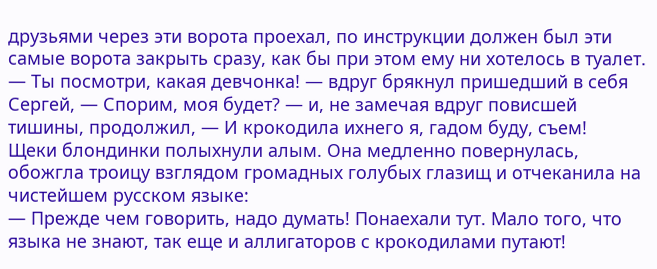друзьями через эти ворота проехал, по инструкции должен был эти самые ворота закрыть сразу, как бы при этом ему ни хотелось в туалет.
— Ты посмотри, какая девчонка! — вдруг брякнул пришедший в себя Сергей, — Спорим, моя будет? — и, не замечая вдруг повисшей тишины, продолжил, — И крокодила ихнего я, гадом буду, съем!
Щеки блондинки полыхнули алым. Она медленно повернулась, обожгла троицу взглядом громадных голубых глазищ и отчеканила на чистейшем русском языке:
— Прежде чем говорить, надо думать! Понаехали тут. Мало того, что языка не знают, так еще и аллигаторов с крокодилами путают!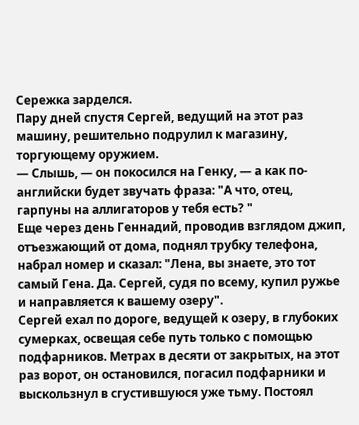Сережка зарделся.
Пару дней спустя Сергей, ведущий на этот раз машину, решительно подрулил к магазину, торгующему оружием.
— Слышь, — он покосился на Генку, — а как по-английски будет звучать фраза: "А что, отец, гарпуны на аллигаторов у тебя есть? "
Еще через день Геннадий, проводив взглядом джип, отъезжающий от дома, поднял трубку телефона, набрал номер и сказал: "Лена, вы знаете, это тот самый Гена. Да. Сергей, судя по всему, купил ружье и направляется к вашему озеру".
Сергей ехал по дороге, ведущей к озеру, в глубоких сумерках, освещая себе путь только с помощью подфарников. Метрах в десяти от закрытых, на этот раз ворот, он остановился, погасил подфарники и выскользнул в сгустившуюся уже тьму. Постоял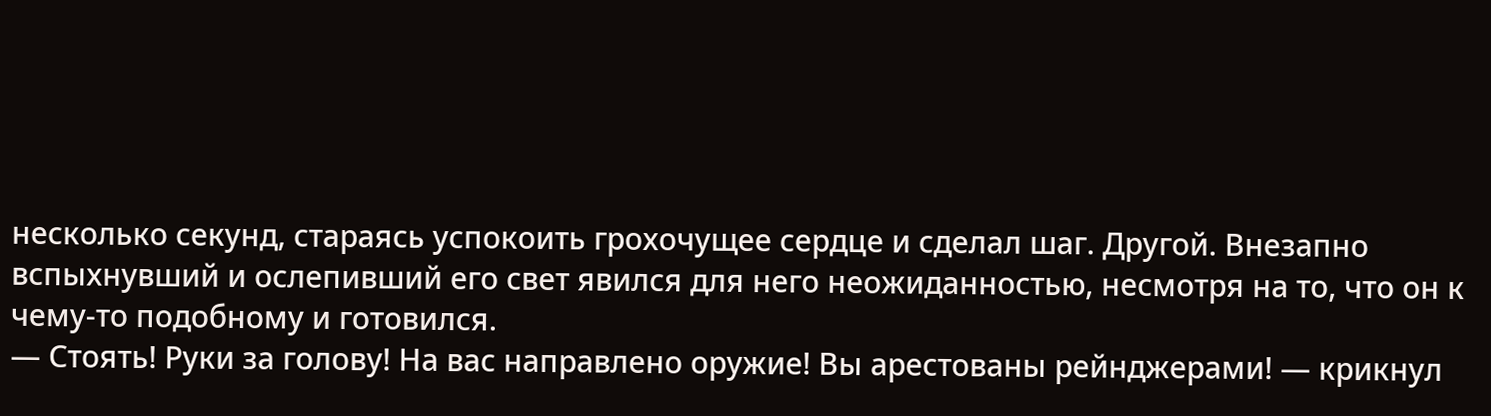несколько секунд, стараясь успокоить грохочущее сердце и сделал шаг. Другой. Внезапно вспыхнувший и ослепивший его свет явился для него неожиданностью, несмотря на то, что он к чему-то подобному и готовился.
— Стоять! Руки за голову! На вас направлено оружие! Вы арестованы рейнджерами! — крикнул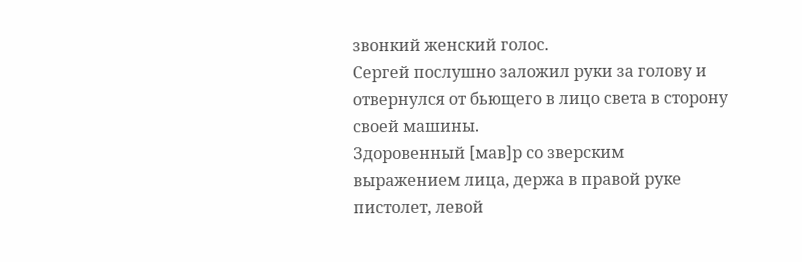звонкий женский голос.
Сергей послушно заложил руки за голову и отвернулся от бьющего в лицо света в сторону своей машины.
Здоровенный [мав]р со зверским выражением лица, держа в правой руке пистолет, левой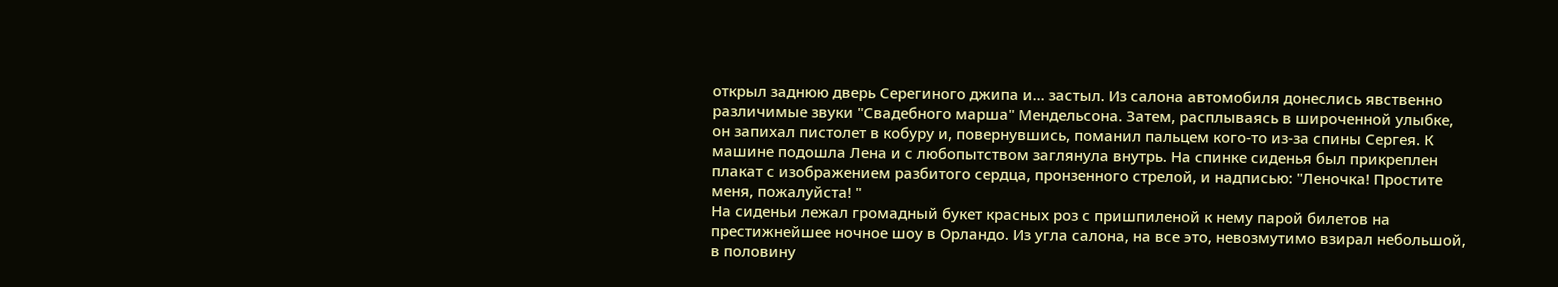открыл заднюю дверь Серегиного джипа и... застыл. Из салона автомобиля донеслись явственно различимые звуки "Свадебного марша" Мендельсона. Затем, расплываясь в широченной улыбке, он запихал пистолет в кобуру и, повернувшись, поманил пальцем кого-то из-за спины Сергея. К машине подошла Лена и с любопытством заглянула внутрь. На спинке сиденья был прикреплен плакат с изображением разбитого сердца, пронзенного стрелой, и надписью: "Леночка! Простите меня, пожалуйста! "
На сиденьи лежал громадный букет красных роз с пришпиленой к нему парой билетов на престижнейшее ночное шоу в Орландо. Из угла салона, на все это, невозмутимо взирал небольшой, в половину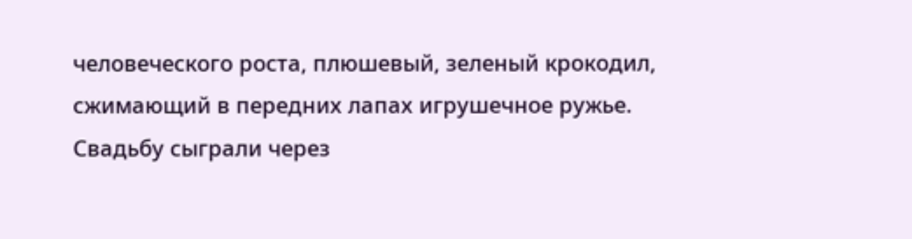человеческого роста, плюшевый, зеленый крокодил, сжимающий в передних лапах игрушечное ружье.
Свадьбу сыграли через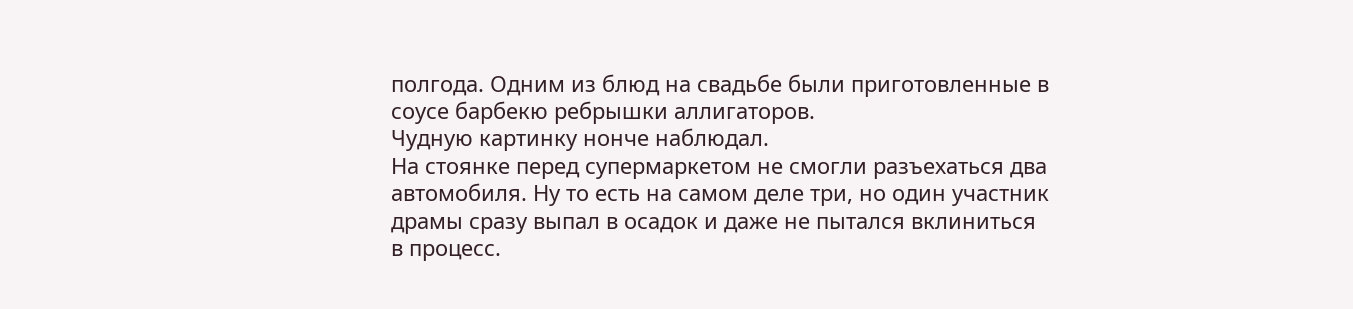полгода. Одним из блюд на свадьбе были приготовленные в соусе барбекю ребрышки аллигаторов.
Чудную картинку нонче наблюдал.
На стоянке перед супермаркетом не смогли разъехаться два автомобиля. Ну то есть на самом деле три, но один участник драмы сразу выпал в осадок и даже не пытался вклиниться в процесс.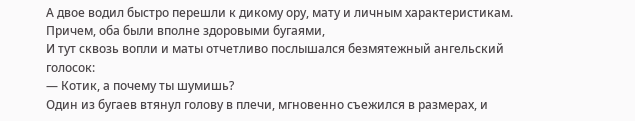А двое водил быстро перешли к дикому ору, мату и личным характеристикам. Причем, оба были вполне здоровыми бугаями,
И тут сквозь вопли и маты отчетливо послышался безмятежный ангельский голосок:
— Котик, а почему ты шумишь?
Один из бугаев втянул голову в плечи, мгновенно съежился в размерах, и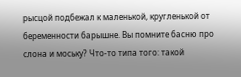рысцой подбежал к маленькой, кругленькой от беременности барышне. Вы помните басню про слона и моську? Что-то типа того: такой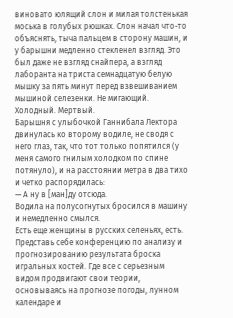виновато юлящий слон и милая толстенькая моська в голубых рюшках. Слон начал что-то объяснять, тыча пальцем в сторону машин, и у барышни медленно стекленел взгляд. Это был даже не взгляд снайпера, а взгляд лаборанта на триста семнадцатую белую мышку за пять минут перед взвешиванием мышиной селезенки. Не мигающий. Холодный. Мертвый.
Барышня с улыбочкой Ганнибала Лектора двинулась ко второму водиле, не сводя с него глаз, так, что тот только попятился (у меня самого гнилым холодком по спине потянуло), и на расстоянии метра в два тихо и четко распорядилась:
— А ну в [ман]ду отсюда.
Водила на полусогнутых бросился в машину и немедленно смылся.
Есть еще женщины в русских селеньях, есть.
Представь себе конференцию по анализу и прогнозированию результата броска игральных костей. Где все с серьезным видом продвигают свои теории, основываясь на прогнозе погоды, лунном календаре и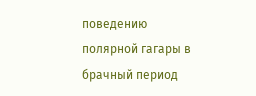поведению полярной гагары в брачный период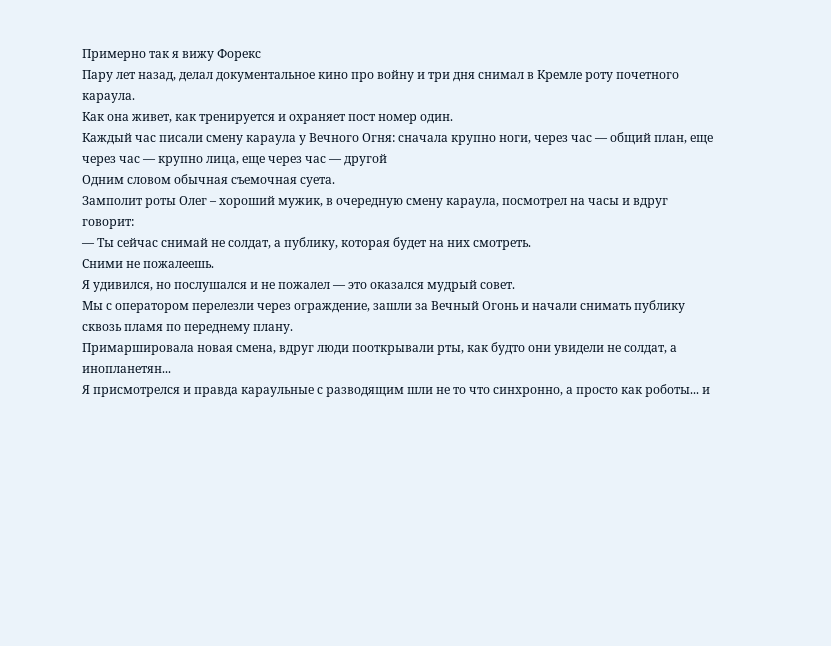Примерно так я вижу Форекс
Пару лет назад, делал документальное кино про войну и три дня снимал в Кремле роту почетного караула.
Как она живет, как тренируется и охраняет пост номер один.
Каждый час писали смену караула у Вечного Огня: сначала крупно ноги, через час — общий план, еще через час — крупно лица, еще через час — другой
Одним словом обычная съемочная суета.
Замполит роты Олег – хороший мужик, в очередную смену караула, посмотрел на часы и вдруг говорит:
— Ты сейчас снимай не солдат, а публику, которая будет на них смотреть.
Сними не пожалеешь.
Я удивился, но послушался и не пожалел — это оказался мудрый совет.
Мы с оператором перелезли через ограждение, зашли за Вечный Огонь и начали снимать публику сквозь пламя по переднему плану.
Примаршировала новая смена, вдруг люди пооткрывали рты, как будто они увидели не солдат, а инопланетян...
Я присмотрелся и правда караульные с разводящим шли не то что синхронно, а просто как роботы... и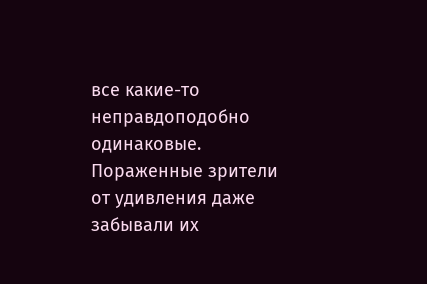все какие-то неправдоподобно одинаковые.
Пораженные зрители от удивления даже забывали их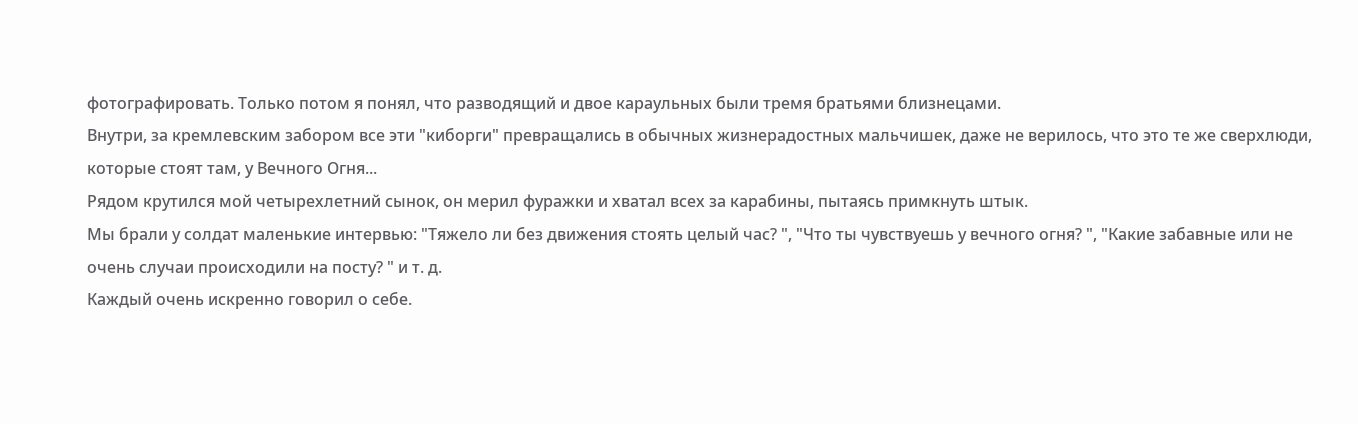фотографировать. Только потом я понял, что разводящий и двое караульных были тремя братьями близнецами.
Внутри, за кремлевским забором все эти "киборги" превращались в обычных жизнерадостных мальчишек, даже не верилось, что это те же сверхлюди, которые стоят там, у Вечного Огня...
Рядом крутился мой четырехлетний сынок, он мерил фуражки и хватал всех за карабины, пытаясь примкнуть штык.
Мы брали у солдат маленькие интервью: "Тяжело ли без движения стоять целый час? ", "Что ты чувствуешь у вечного огня? ", "Какие забавные или не очень случаи происходили на посту? " и т. д.
Каждый очень искренно говорил о себе.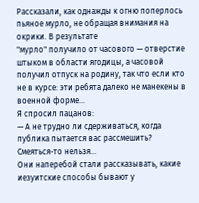Рассказали, как однажды к огню поперлось пьяное мурло, не обращая внимания на окрики. В результате
"мурло" получило от часового — отверстие штыком в области ягодицы, а часовой получил отпуск на родину, так что если кто не в курсе: эти ребята далеко не манекены в военной форме...
Я спросил пацанов:
— А не трудно ли сдерживаться, когда публика пытается вас рассмешить?
Смеяться-то нельзя...
Они наперебой стали рассказывать, какие иезуитские способы бывают у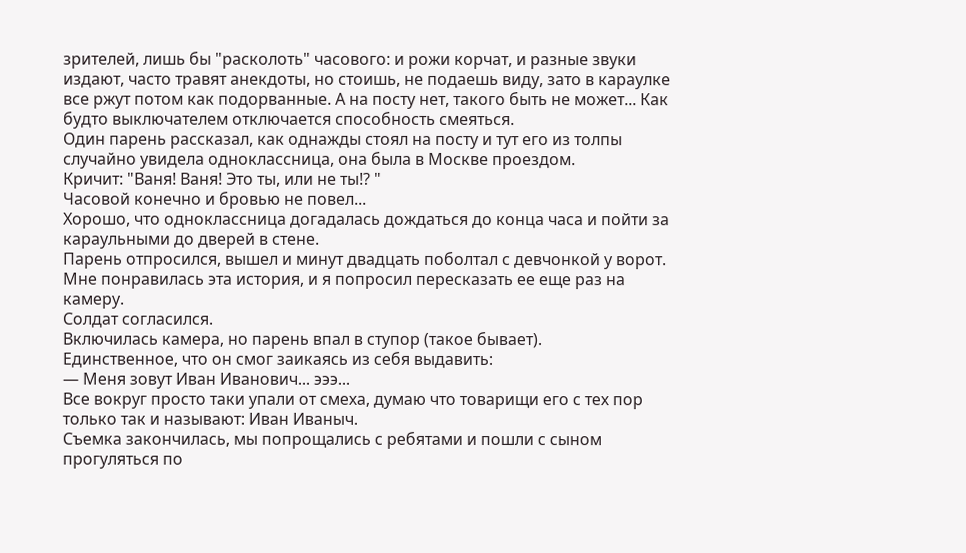зрителей, лишь бы "расколоть" часового: и рожи корчат, и разные звуки издают, часто травят анекдоты, но стоишь, не подаешь виду, зато в караулке все ржут потом как подорванные. А на посту нет, такого быть не может... Как будто выключателем отключается способность смеяться.
Один парень рассказал, как однажды стоял на посту и тут его из толпы случайно увидела одноклассница, она была в Москве проездом.
Кричит: "Ваня! Ваня! Это ты, или не ты!? "
Часовой конечно и бровью не повел...
Хорошо, что одноклассница догадалась дождаться до конца часа и пойти за караульными до дверей в стене.
Парень отпросился, вышел и минут двадцать поболтал с девчонкой у ворот.
Мне понравилась эта история, и я попросил пересказать ее еще раз на камеру.
Солдат согласился.
Включилась камера, но парень впал в ступор (такое бывает).
Единственное, что он смог заикаясь из себя выдавить:
— Меня зовут Иван Иванович... эээ...
Все вокруг просто таки упали от смеха, думаю что товарищи его с тех пор только так и называют: Иван Иваныч.
Съемка закончилась, мы попрощались с ребятами и пошли с сыном прогуляться по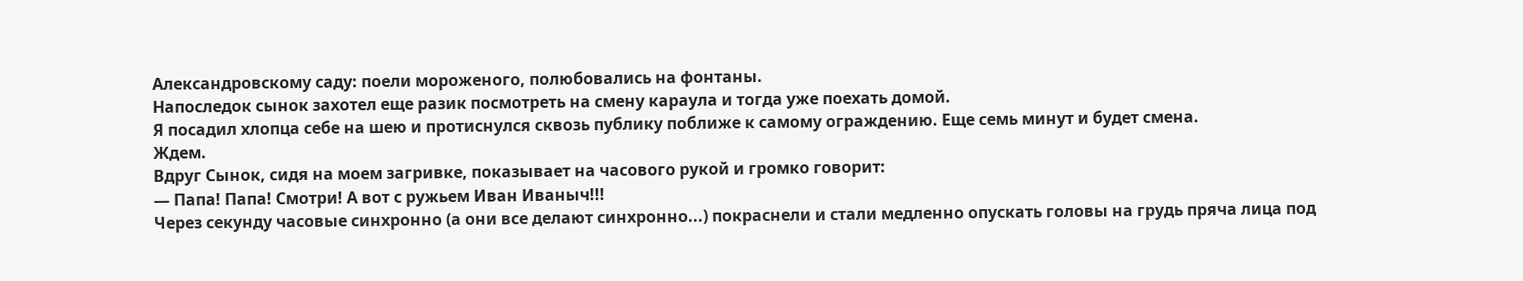Александровскому саду: поели мороженого, полюбовались на фонтаны.
Напоследок сынок захотел еще разик посмотреть на смену караула и тогда уже поехать домой.
Я посадил хлопца себе на шею и протиснулся сквозь публику поближе к самому ограждению. Еще семь минут и будет смена.
Ждем.
Вдруг Сынок, сидя на моем загривке, показывает на часового рукой и громко говорит:
— Папа! Папа! Смотри! А вот с ружьем Иван Иваныч!!!
Через секунду часовые синхронно (а они все делают синхронно...) покраснели и стали медленно опускать головы на грудь пряча лица под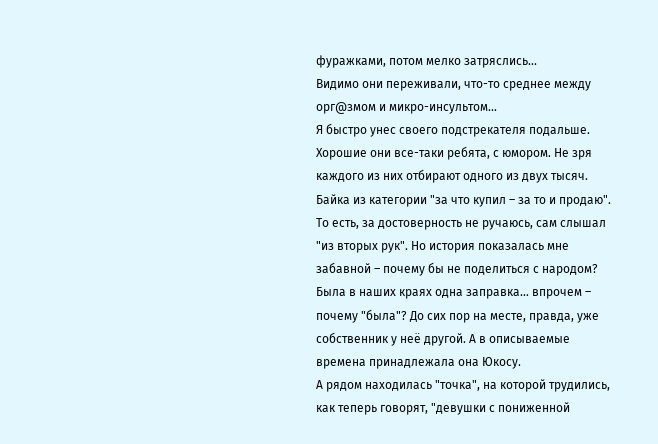фуражками, потом мелко затряслись...
Видимо они переживали, что-то среднее между орг@змом и микро-инсультом...
Я быстро унес своего подстрекателя подальше.
Хорошие они все-таки ребята, с юмором. Не зря каждого из них отбирают одного из двух тысяч.
Байка из категории "за что купил – за то и продаю". То есть, за достоверность не ручаюсь, сам слышал "из вторых рук". Но история показалась мне забавной – почему бы не поделиться с народом?
Была в наших краях одна заправка… впрочем – почему "была"? До сих пор на месте, правда, уже собственник у неё другой. А в описываемые времена принадлежала она Юкосу.
А рядом находилась "точка", на которой трудились, как теперь говорят, "девушки с пониженной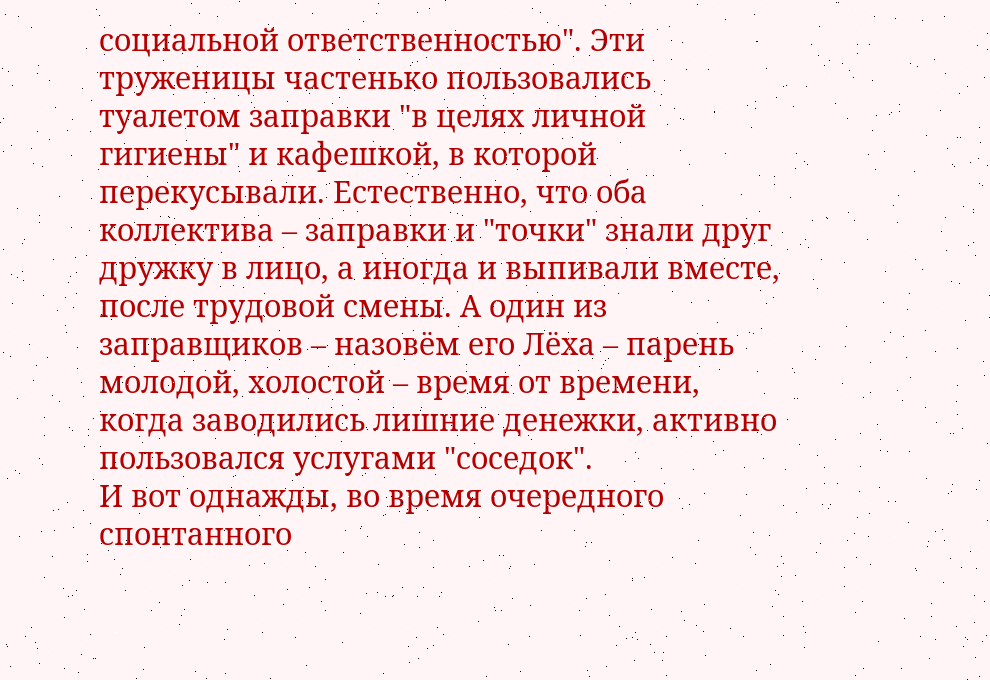социальной ответственностью". Эти труженицы частенько пользовались туалетом заправки "в целях личной гигиены" и кафешкой, в которой перекусывали. Естественно, что оба коллектива – заправки и "точки" знали друг дружку в лицо, а иногда и выпивали вместе, после трудовой смены. А один из заправщиков – назовём его Лёха – парень молодой, холостой – время от времени, когда заводились лишние денежки, активно пользовался услугами "соседок".
И вот однажды, во время очередного спонтанного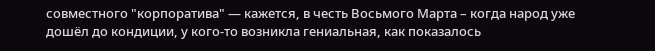совместного "корпоратива" — кажется, в честь Восьмого Марта – когда народ уже дошёл до кондиции, у кого-то возникла гениальная, как показалось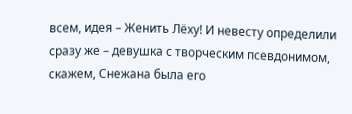всем, идея – Женить Лёху! И невесту определили сразу же – девушка с творческим псевдонимом, скажем, Снежана была его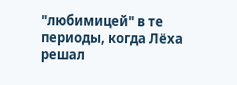"любимицей" в те периоды, когда Лёха решал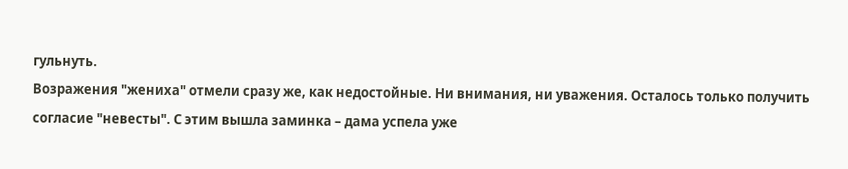гульнуть.
Возражения "жениха" отмели сразу же, как недостойные. Ни внимания, ни уважения. Осталось только получить согласие "невесты". С этим вышла заминка – дама успела уже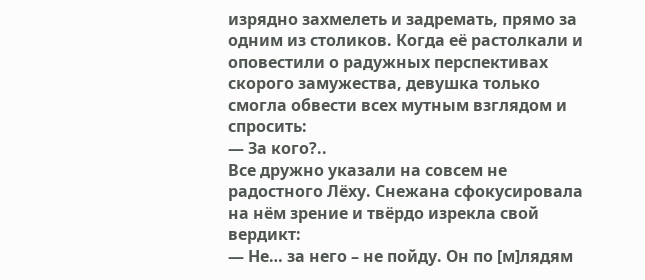изрядно захмелеть и задремать, прямо за одним из столиков. Когда её растолкали и оповестили о радужных перспективах скорого замужества, девушка только смогла обвести всех мутным взглядом и спросить:
— За кого?..
Все дружно указали на совсем не радостного Лёху. Снежана сфокусировала на нём зрение и твёрдо изрекла свой вердикт:
— Не… за него – не пойду. Он по [м]лядям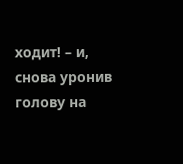ходит! – и, снова уронив голову на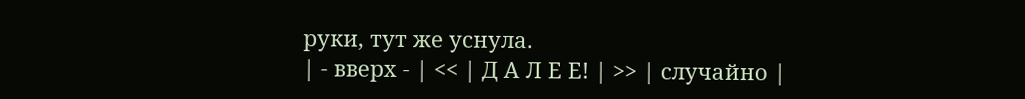руки, тут же уснула.
| - вверх - | << | Д А Л Е Е! | >> | случайно |